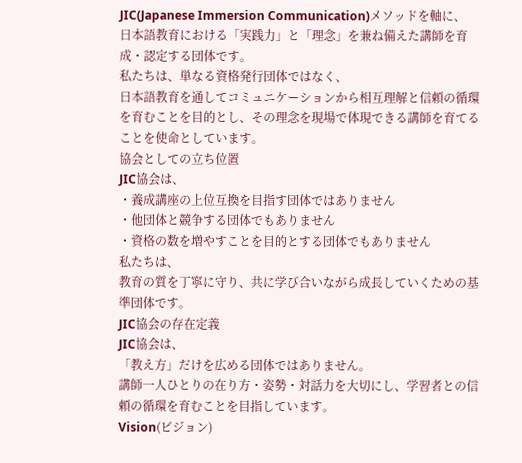JIC(Japanese Immersion Communication)メソッドを軸に、
日本語教育における「実践力」と「理念」を兼ね備えた講師を育成・認定する団体です。
私たちは、単なる資格発行団体ではなく、
日本語教育を通してコミュニケーションから相互理解と信頼の循環を育むことを目的とし、その理念を現場で体現できる講師を育てることを使命としています。
協会としての立ち位置
JIC協会は、
・養成講座の上位互換を目指す団体ではありません
・他団体と競争する団体でもありません
・資格の数を増やすことを目的とする団体でもありません
私たちは、
教育の質を丁寧に守り、共に学び合いながら成長していくための基準団体です。
JIC協会の存在定義
JIC協会は、
「教え方」だけを広める団体ではありません。
講師一人ひとりの在り方・姿勢・対話力を大切にし、学習者との信頼の循環を育むことを目指しています。
Vision(ビジョン)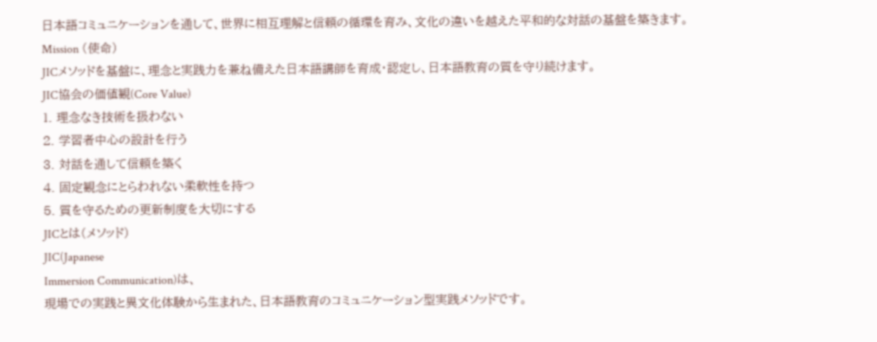日本語コミュニケーションを通して、世界に相互理解と信頼の循環を育み、文化の違いを越えた平和的な対話の基盤を築きます。
Mission (使命)
JICメソッドを基盤に、理念と実践力を兼ね備えた日本語講師を育成・認定し、日本語教育の質を守り続けます。
JIC協会の価値観(Core Value)
1. 理念なき技術を扱わない
2. 学習者中心の設計を行う
3. 対話を通して信頼を築く
4. 固定観念にとらわれない柔軟性を持つ
5. 質を守るための更新制度を大切にする
JICとは(メソッド)
JIC(Japanese
Immersion Communication)は、
現場での実践と異文化体験から生まれた、日本語教育のコミュニケーション型実践メソッドです。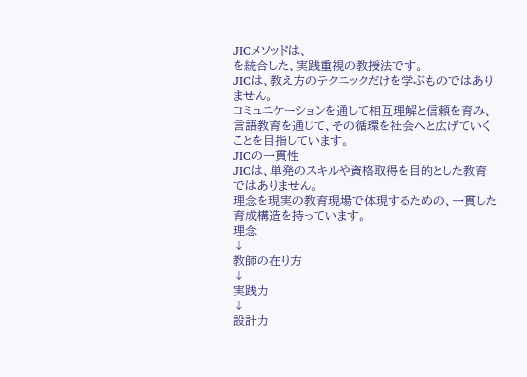JICメソッドは、
を統合した、実践重視の教授法です。
JICは、教え方のテクニックだけを学ぶものではありません。
コミュニケーションを通して相互理解と信頼を育み、言語教育を通じて、その循環を社会へと広げていくことを目指しています。
JICの一貫性
JICは、単発のスキルや資格取得を目的とした教育ではありません。
理念を現実の教育現場で体現するための、一貫した育成構造を持っています。
理念
↓
教師の在り方
↓
実践力
↓
設計力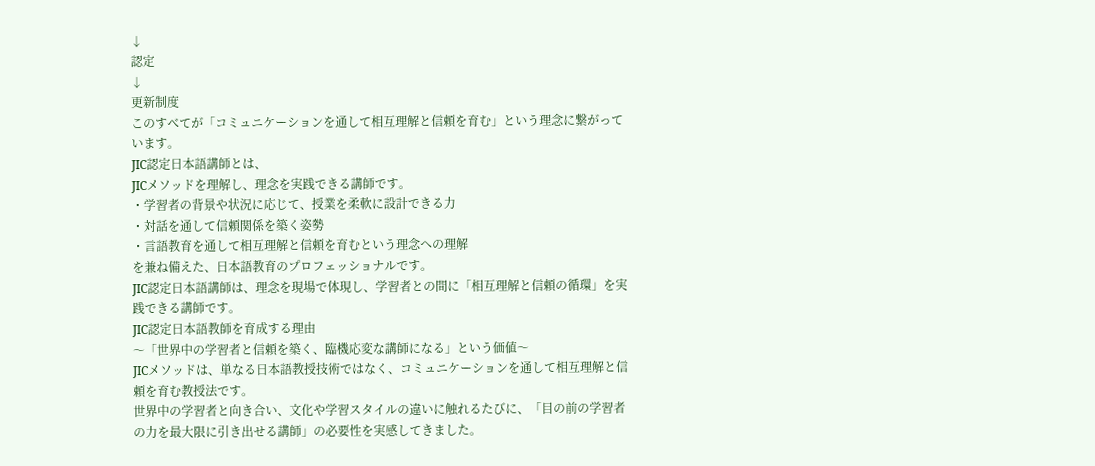↓
認定
↓
更新制度
このすべてが「コミュニケーションを通して相互理解と信頼を育む」という理念に繋がっています。
JIC認定日本語講師とは、
JICメソッドを理解し、理念を実践できる講師です。
・学習者の背景や状況に応じて、授業を柔軟に設計できる力
・対話を通して信頼関係を築く姿勢
・言語教育を通して相互理解と信頼を育むという理念への理解
を兼ね備えた、日本語教育のプロフェッショナルです。
JIC認定日本語講師は、理念を現場で体現し、学習者との間に「相互理解と信頼の循環」を実践できる講師です。
JIC認定日本語教師を育成する理由
〜「世界中の学習者と信頼を築く、臨機応変な講師になる」という価値〜
JICメソッドは、単なる日本語教授技術ではなく、コミュニケーションを通して相互理解と信頼を育む教授法です。
世界中の学習者と向き合い、文化や学習スタイルの違いに触れるたびに、「目の前の学習者の力を最大限に引き出せる講師」の必要性を実感してきました。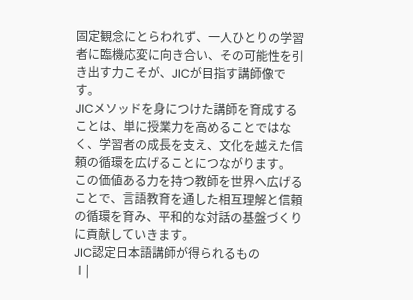固定観念にとらわれず、一人ひとりの学習者に臨機応変に向き合い、その可能性を引き出す力こそが、JICが目指す講師像です。
JICメソッドを身につけた講師を育成することは、単に授業力を高めることではなく、学習者の成長を支え、文化を越えた信頼の循環を広げることにつながります。
この価値ある力を持つ教師を世界へ広げることで、言語教育を通した相互理解と信頼の循環を育み、平和的な対話の基盤づくりに貢献していきます。
JIC認定日本語講師が得られるもの
Ⅰ|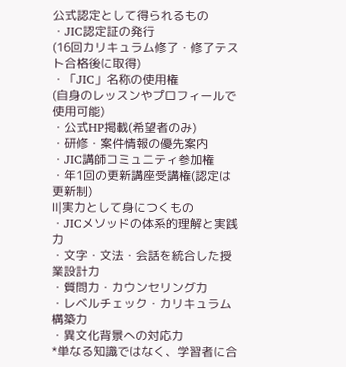公式認定として得られるもの
・JIC認定証の発行
(16回カリキュラム修了・修了テスト合格後に取得)
・「JIC」名称の使用権
(自身のレッスンやプロフィールで使用可能)
・公式HP掲載(希望者のみ)
・研修・案件情報の優先案内
・JIC講師コミュニティ参加権
・年1回の更新講座受講権(認定は更新制)
Ⅱ|実力として身につくもの
・JICメソッドの体系的理解と実践力
・文字・文法・会話を統合した授業設計力
・質問力・カウンセリング力
・レベルチェック・カリキュラム構築力
・異文化背景への対応力
*単なる知識ではなく、学習者に合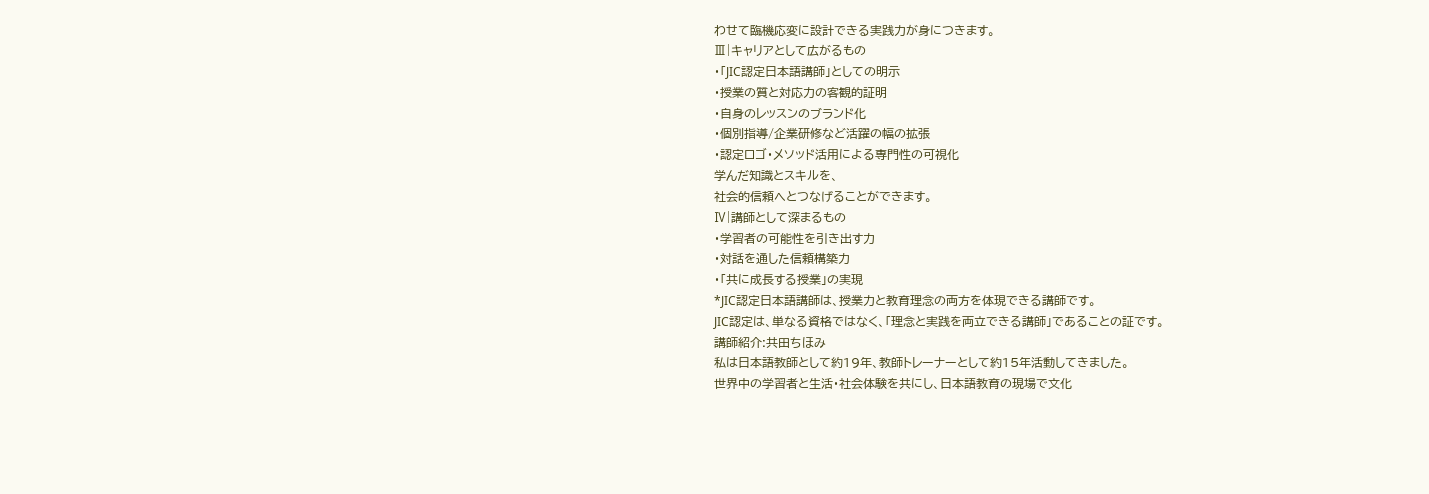わせて臨機応変に設計できる実践力が身につきます。
Ⅲ|キャリアとして広がるもの
・「JIC認定日本語講師」としての明示
・授業の質と対応力の客観的証明
・自身のレッスンのブランド化
・個別指導/企業研修など活躍の幅の拡張
・認定ロゴ・メソッド活用による専門性の可視化
学んだ知識とスキルを、
社会的信頼へとつなげることができます。
Ⅳ|講師として深まるもの
・学習者の可能性を引き出す力
・対話を通した信頼構築力
・「共に成長する授業」の実現
*JIC認定日本語講師は、授業力と教育理念の両方を体現できる講師です。
JIC認定は、単なる資格ではなく、「理念と実践を両立できる講師」であることの証です。
講師紹介:共田ちほみ
私は日本語教師として約19年、教師トレーナーとして約15年活動してきました。
世界中の学習者と生活・社会体験を共にし、日本語教育の現場で文化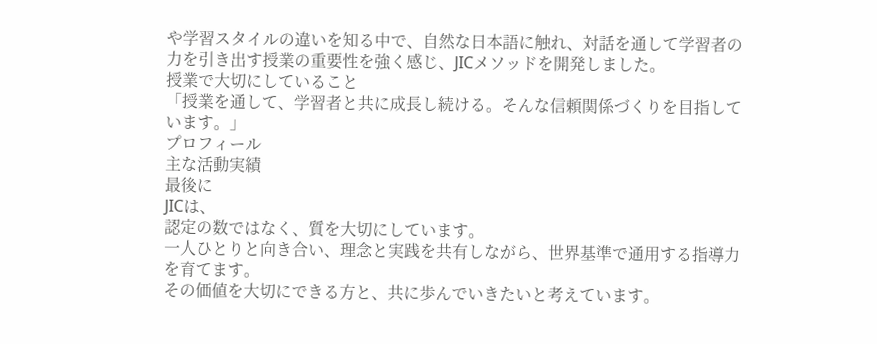や学習スタイルの違いを知る中で、自然な日本語に触れ、対話を通して学習者の力を引き出す授業の重要性を強く感じ、JICメソッドを開発しました。
授業で大切にしていること
「授業を通して、学習者と共に成長し続ける。そんな信頼関係づくりを目指しています。」
プロフィール
主な活動実績
最後に
JICは、
認定の数ではなく、質を大切にしています。
一人ひとりと向き合い、理念と実践を共有しながら、世界基準で通用する指導力を育てます。
その価値を大切にできる方と、共に歩んでいきたいと考えています。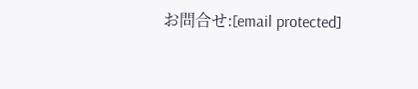お問合せ:[email protected]